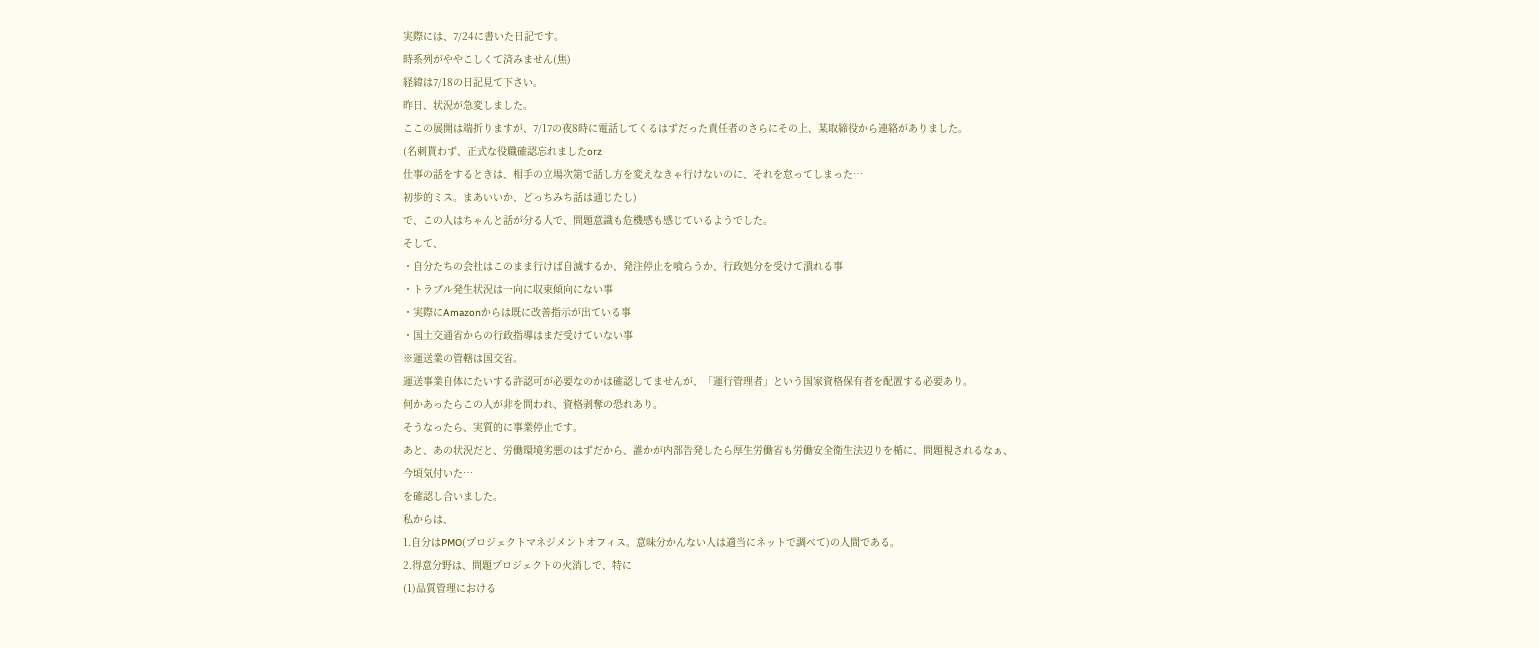実際には、7/24に書いた日記です。
時系列がややこしくて済みません(焦)
経緯は7/18の日記見て下さい。
昨日、状況が急変しました。
ここの展開は端折りますが、7/17の夜8時に電話してくるはずだった責任者のさらにその上、某取締役から連絡がありました。
(名刺貰わず、正式な役職確認忘れましたorz
仕事の話をするときは、相手の立場次第で話し方を変えなきゃ行けないのに、それを怠ってしまった…
初歩的ミス。まあいいか、どっちみち話は通じたし)
で、この人はちゃんと話が分る人で、問題意識も危機感も感じているようでした。
そして、
・自分たちの会社はこのまま行けば自滅するか、発注停止を喰らうか、行政処分を受けて潰れる事
・トラブル発生状況は一向に収束傾向にない事
・実際にAmazonからは既に改善指示が出ている事
・国土交通省からの行政指導はまだ受けていない事
※運送業の管轄は国交省。
運送事業自体にたいする許認可が必要なのかは確認してませんが、「運行管理者」という国家資格保有者を配置する必要あり。
何かあったらこの人が非を問われ、資格剥奪の恐れあり。
そうなったら、実質的に事業停止です。
あと、あの状況だと、労働環境劣悪のはずだから、誰かが内部告発したら厚生労働省も労働安全衛生法辺りを楯に、問題視されるなぁ、
今頃気付いた…
を確認し合いました。
私からは、
1.自分はPMO(プロジェクトマネジメントオフィス。意味分かんない人は適当にネットで調べて)の人間である。
2.得意分野は、問題プロジェクトの火消しで、特に
(1)品質管理における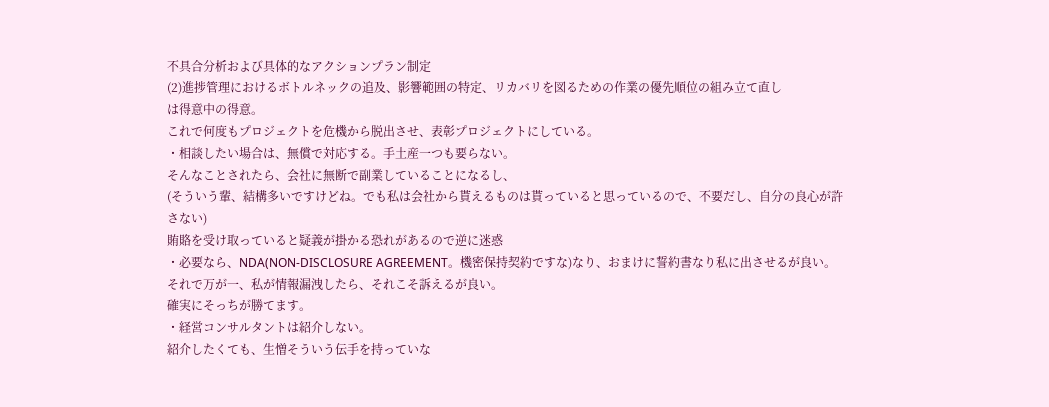不具合分析および具体的なアクションプラン制定
(2)進捗管理におけるボトルネックの追及、影響範囲の特定、リカバリを図るための作業の優先順位の組み立て直し
は得意中の得意。
これで何度もプロジェクトを危機から脱出させ、表彰プロジェクトにしている。
・相談したい場合は、無償で対応する。手土産一つも要らない。
そんなことされたら、会社に無断で副業していることになるし、
(そういう輩、結構多いですけどね。でも私は会社から貰えるものは貰っていると思っているので、不要だし、自分の良心が許さない)
賄賂を受け取っていると疑義が掛かる恐れがあるので逆に迷惑
・必要なら、NDA(NON-DISCLOSURE AGREEMENT。機密保持契約ですな)なり、おまけに誓約書なり私に出させるが良い。
それで万が一、私が情報漏洩したら、それこそ訴えるが良い。
確実にそっちが勝てます。
・経営コンサルタントは紹介しない。
紹介したくても、生憎そういう伝手を持っていな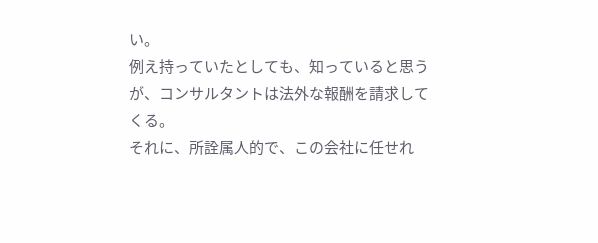い。
例え持っていたとしても、知っていると思うが、コンサルタントは法外な報酬を請求してくる。
それに、所詮属人的で、この会社に任せれ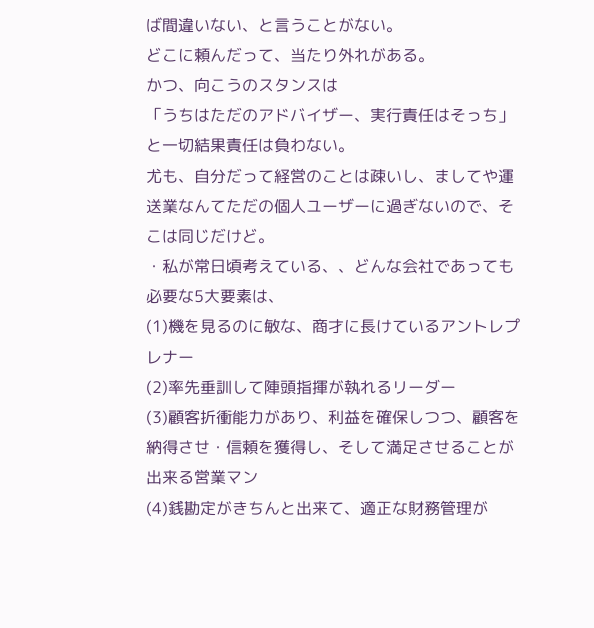ば間違いない、と言うことがない。
どこに頼んだって、当たり外れがある。
かつ、向こうのスタンスは
「うちはただのアドバイザー、実行責任はそっち」
と一切結果責任は負わない。
尤も、自分だって経営のことは疎いし、ましてや運送業なんてただの個人ユーザーに過ぎないので、そこは同じだけど。
・私が常日頃考えている、、どんな会社であっても必要な5大要素は、
(1)機を見るのに敏な、商才に長けているアントレプレナー
(2)率先垂訓して陣頭指揮が執れるリーダー
(3)顧客折衝能力があり、利益を確保しつつ、顧客を納得させ・信頼を獲得し、そして満足させることが出来る営業マン
(4)銭勘定がきちんと出来て、適正な財務管理が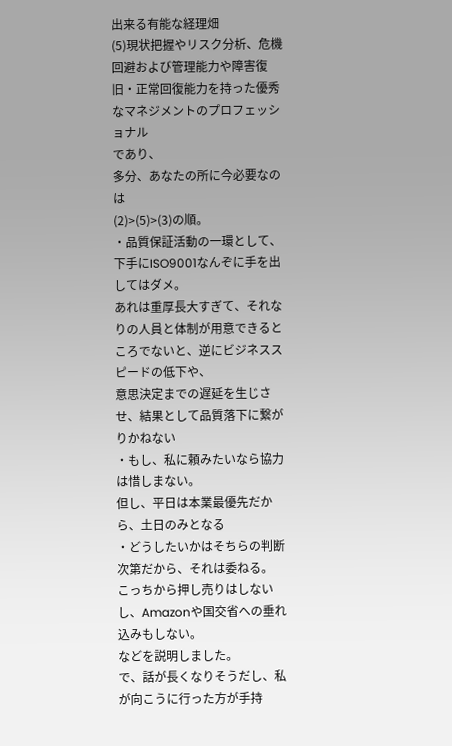出来る有能な経理畑
(5)現状把握やリスク分析、危機回避および管理能力や障害復旧・正常回復能力を持った優秀なマネジメントのプロフェッショナル
であり、
多分、あなたの所に今必要なのは
(2)>(5)>(3)の順。
・品質保証活動の一環として、下手にISO9001なんぞに手を出してはダメ。
あれは重厚長大すぎて、それなりの人員と体制が用意できるところでないと、逆にビジネススピードの低下や、
意思決定までの遅延を生じさせ、結果として品質落下に繋がりかねない
・もし、私に頼みたいなら協力は惜しまない。
但し、平日は本業最優先だから、土日のみとなる
・どうしたいかはそちらの判断次第だから、それは委ねる。
こっちから押し売りはしないし、Amazonや国交省への垂れ込みもしない。
などを説明しました。
で、話が長くなりそうだし、私が向こうに行った方が手持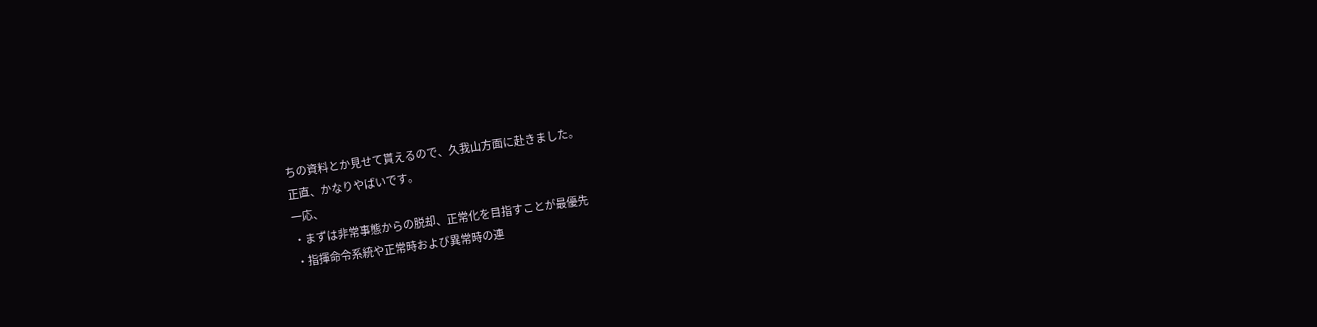ちの資料とか見せて貰えるので、久我山方面に赴きました。
正直、かなりやばいです。
一応、
・まずは非常事態からの脱却、正常化を目指すことが最優先
・指揮命令系統や正常時および異常時の連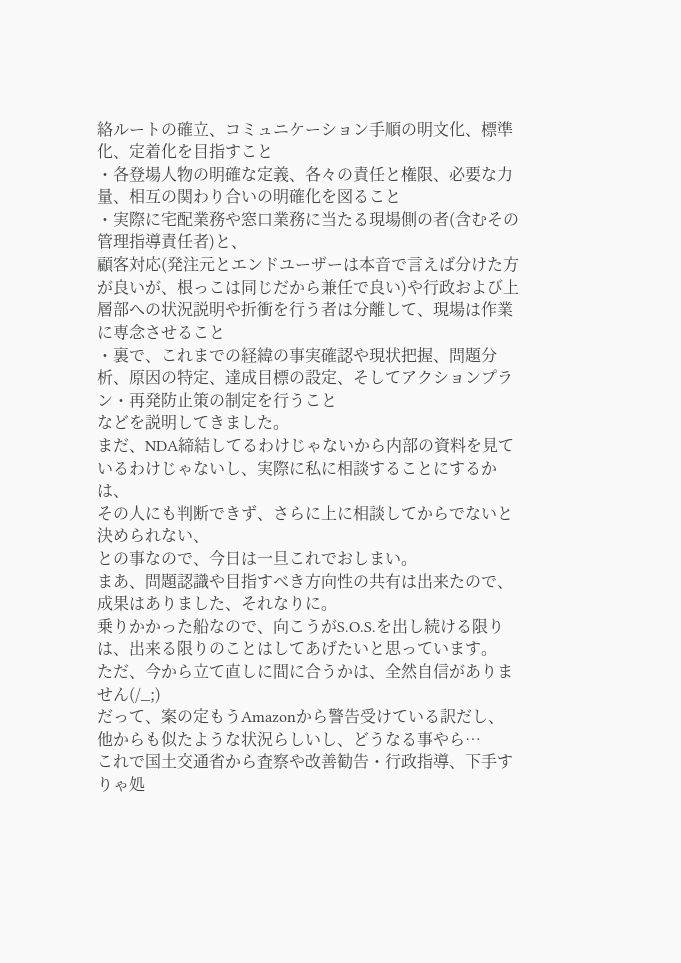絡ルートの確立、コミュニケーション手順の明文化、標準化、定着化を目指すこと
・各登場人物の明確な定義、各々の責任と権限、必要な力量、相互の関わり合いの明確化を図ること
・実際に宅配業務や窓口業務に当たる現場側の者(含むその管理指導責任者)と、
顧客対応(発注元とエンドユーザーは本音で言えば分けた方が良いが、根っこは同じだから兼任で良い)や行政および上層部への状況説明や折衝を行う者は分離して、現場は作業に専念させること
・裏で、これまでの経緯の事実確認や現状把握、問題分析、原因の特定、達成目標の設定、そしてアクションプラン・再発防止策の制定を行うこと
などを説明してきました。
まだ、NDA締結してるわけじゃないから内部の資料を見ているわけじゃないし、実際に私に相談することにするかは、
その人にも判断できず、さらに上に相談してからでないと決められない、
との事なので、今日は一旦これでおしまい。
まあ、問題認識や目指すべき方向性の共有は出来たので、成果はありました、それなりに。
乗りかかった船なので、向こうがS.O.S.を出し続ける限りは、出来る限りのことはしてあげたいと思っています。
ただ、今から立て直しに間に合うかは、全然自信がありません(/_;)
だって、案の定もうAmazonから警告受けている訳だし、他からも似たような状況らしいし、どうなる事やら…
これで国土交通省から査察や改善勧告・行政指導、下手すりゃ処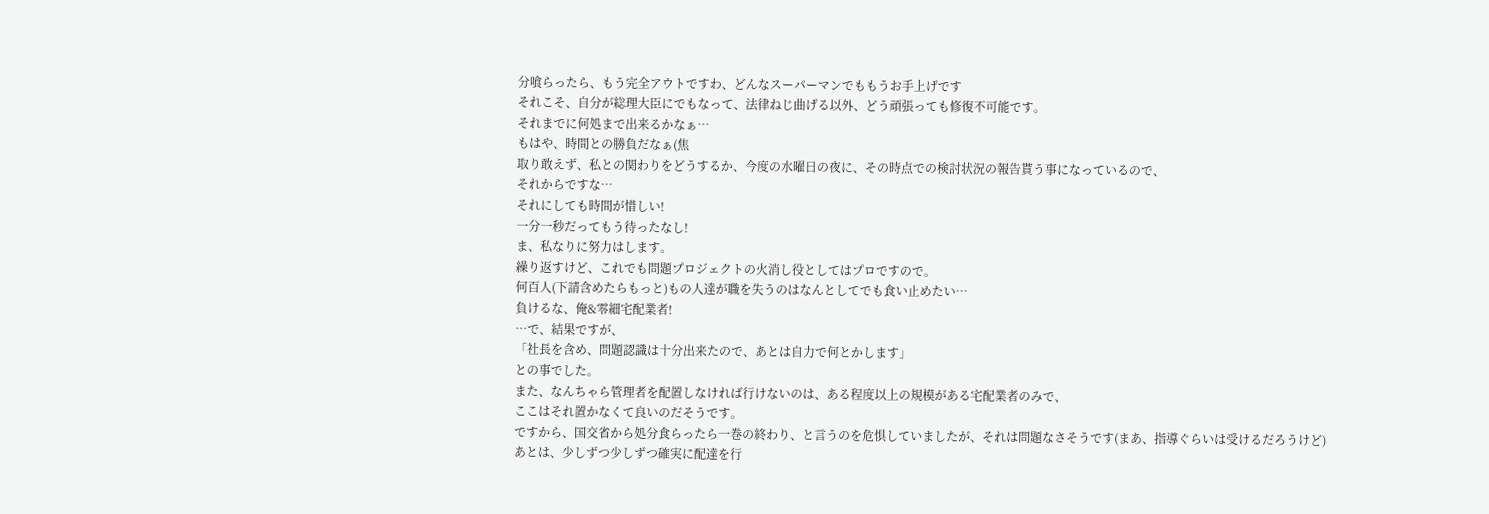分喰らったら、もう完全アウトですわ、どんなスーパーマンでももうお手上げです
それこそ、自分が総理大臣にでもなって、法律ねじ曲げる以外、どう頑張っても修復不可能です。
それまでに何処まで出来るかなぁ…
もはや、時間との勝負だなぁ(焦
取り敢えず、私との関わりをどうするか、今度の水曜日の夜に、その時点での検討状況の報告貰う事になっているので、
それからですな…
それにしても時間が惜しい!
一分一秒だってもう待ったなし!
ま、私なりに努力はします。
繰り返すけど、これでも問題プロジェクトの火消し役としてはプロですので。
何百人(下請含めたらもっと)もの人達が職を失うのはなんとしてでも食い止めたい…
負けるな、俺&零細宅配業者!
…で、結果ですが、
「社長を含め、問題認識は十分出来たので、あとは自力で何とかします」
との事でした。
また、なんちゃら管理者を配置しなければ行けないのは、ある程度以上の規模がある宅配業者のみで、
ここはそれ置かなくて良いのだそうです。
ですから、国交省から処分食らったら一巻の終わり、と言うのを危惧していましたが、それは問題なさそうです(まあ、指導ぐらいは受けるだろうけど)
あとは、少しずつ少しずつ確実に配達を行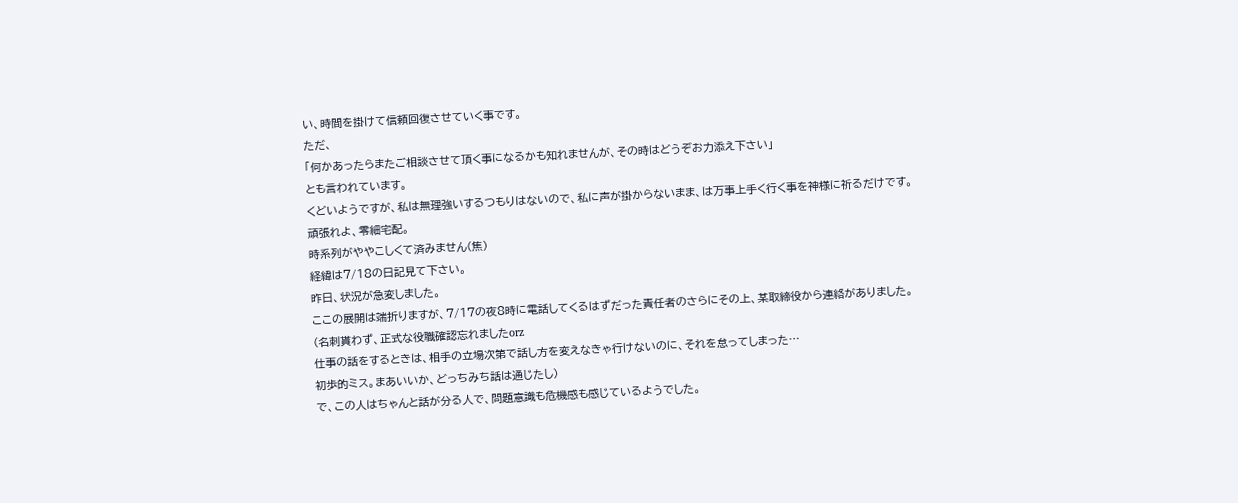い、時間を掛けて信頼回復させていく事です。
ただ、
「何かあったらまたご相談させて頂く事になるかも知れませんが、その時はどうぞお力添え下さい」
とも言われています。
くどいようですが、私は無理強いするつもりはないので、私に声が掛からないまま、は万事上手く行く事を神様に祈るだけです。
頑張れよ、零細宅配。
時系列がややこしくて済みません(焦)
経緯は7/18の日記見て下さい。
昨日、状況が急変しました。
ここの展開は端折りますが、7/17の夜8時に電話してくるはずだった責任者のさらにその上、某取締役から連絡がありました。
(名刺貰わず、正式な役職確認忘れましたorz
仕事の話をするときは、相手の立場次第で話し方を変えなきゃ行けないのに、それを怠ってしまった…
初歩的ミス。まあいいか、どっちみち話は通じたし)
で、この人はちゃんと話が分る人で、問題意識も危機感も感じているようでした。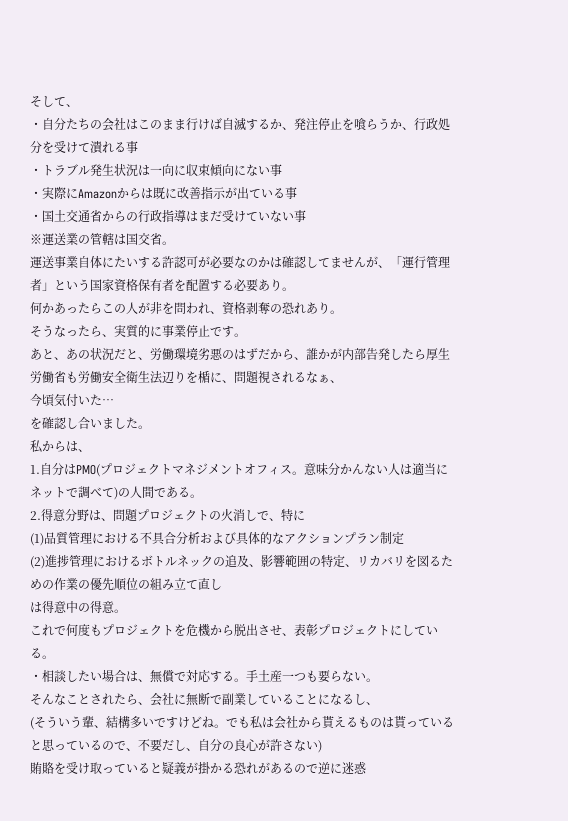そして、
・自分たちの会社はこのまま行けば自滅するか、発注停止を喰らうか、行政処分を受けて潰れる事
・トラブル発生状況は一向に収束傾向にない事
・実際にAmazonからは既に改善指示が出ている事
・国土交通省からの行政指導はまだ受けていない事
※運送業の管轄は国交省。
運送事業自体にたいする許認可が必要なのかは確認してませんが、「運行管理者」という国家資格保有者を配置する必要あり。
何かあったらこの人が非を問われ、資格剥奪の恐れあり。
そうなったら、実質的に事業停止です。
あと、あの状況だと、労働環境劣悪のはずだから、誰かが内部告発したら厚生労働省も労働安全衛生法辺りを楯に、問題視されるなぁ、
今頃気付いた…
を確認し合いました。
私からは、
1.自分はPMO(プロジェクトマネジメントオフィス。意味分かんない人は適当にネットで調べて)の人間である。
2.得意分野は、問題プロジェクトの火消しで、特に
(1)品質管理における不具合分析および具体的なアクションプラン制定
(2)進捗管理におけるボトルネックの追及、影響範囲の特定、リカバリを図るための作業の優先順位の組み立て直し
は得意中の得意。
これで何度もプロジェクトを危機から脱出させ、表彰プロジェクトにしている。
・相談したい場合は、無償で対応する。手土産一つも要らない。
そんなことされたら、会社に無断で副業していることになるし、
(そういう輩、結構多いですけどね。でも私は会社から貰えるものは貰っていると思っているので、不要だし、自分の良心が許さない)
賄賂を受け取っていると疑義が掛かる恐れがあるので逆に迷惑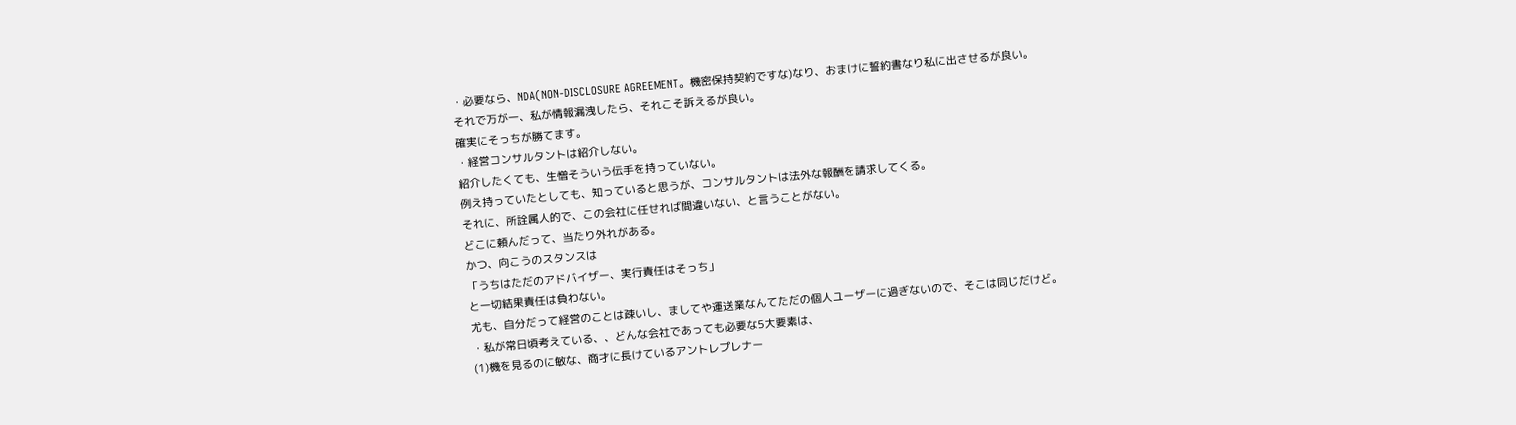・必要なら、NDA(NON-DISCLOSURE AGREEMENT。機密保持契約ですな)なり、おまけに誓約書なり私に出させるが良い。
それで万が一、私が情報漏洩したら、それこそ訴えるが良い。
確実にそっちが勝てます。
・経営コンサルタントは紹介しない。
紹介したくても、生憎そういう伝手を持っていない。
例え持っていたとしても、知っていると思うが、コンサルタントは法外な報酬を請求してくる。
それに、所詮属人的で、この会社に任せれば間違いない、と言うことがない。
どこに頼んだって、当たり外れがある。
かつ、向こうのスタンスは
「うちはただのアドバイザー、実行責任はそっち」
と一切結果責任は負わない。
尤も、自分だって経営のことは疎いし、ましてや運送業なんてただの個人ユーザーに過ぎないので、そこは同じだけど。
・私が常日頃考えている、、どんな会社であっても必要な5大要素は、
(1)機を見るのに敏な、商才に長けているアントレプレナー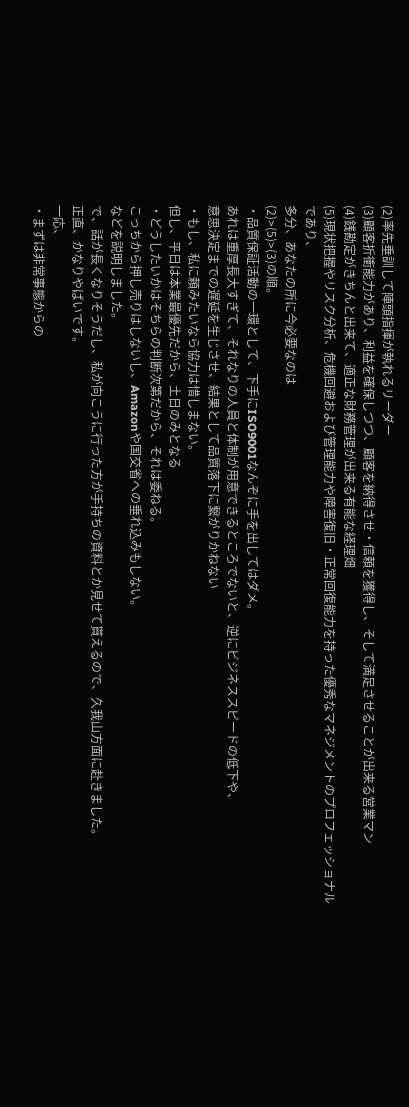(2)率先垂訓して陣頭指揮が執れるリーダー
(3)顧客折衝能力があり、利益を確保しつつ、顧客を納得させ・信頼を獲得し、そして満足させることが出来る営業マン
(4)銭勘定がきちんと出来て、適正な財務管理が出来る有能な経理畑
(5)現状把握やリスク分析、危機回避および管理能力や障害復旧・正常回復能力を持った優秀なマネジメントのプロフェッショナル
であり、
多分、あなたの所に今必要なのは
(2)>(5)>(3)の順。
・品質保証活動の一環として、下手にISO9001なんぞに手を出してはダメ。
あれは重厚長大すぎて、それなりの人員と体制が用意できるところでないと、逆にビジネススピードの低下や、
意思決定までの遅延を生じさせ、結果として品質落下に繋がりかねない
・もし、私に頼みたいなら協力は惜しまない。
但し、平日は本業最優先だから、土日のみとなる
・どうしたいかはそちらの判断次第だから、それは委ねる。
こっちから押し売りはしないし、Amazonや国交省への垂れ込みもしない。
などを説明しました。
で、話が長くなりそうだし、私が向こうに行った方が手持ちの資料とか見せて貰えるので、久我山方面に赴きました。
正直、かなりやばいです。
一応、
・まずは非常事態からの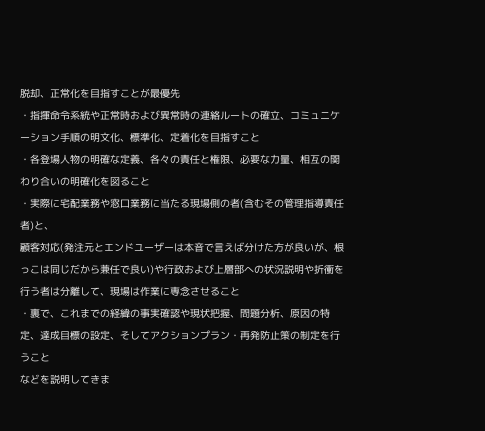脱却、正常化を目指すことが最優先
・指揮命令系統や正常時および異常時の連絡ルートの確立、コミュニケーション手順の明文化、標準化、定着化を目指すこと
・各登場人物の明確な定義、各々の責任と権限、必要な力量、相互の関わり合いの明確化を図ること
・実際に宅配業務や窓口業務に当たる現場側の者(含むその管理指導責任者)と、
顧客対応(発注元とエンドユーザーは本音で言えば分けた方が良いが、根っこは同じだから兼任で良い)や行政および上層部への状況説明や折衝を行う者は分離して、現場は作業に専念させること
・裏で、これまでの経緯の事実確認や現状把握、問題分析、原因の特定、達成目標の設定、そしてアクションプラン・再発防止策の制定を行うこと
などを説明してきま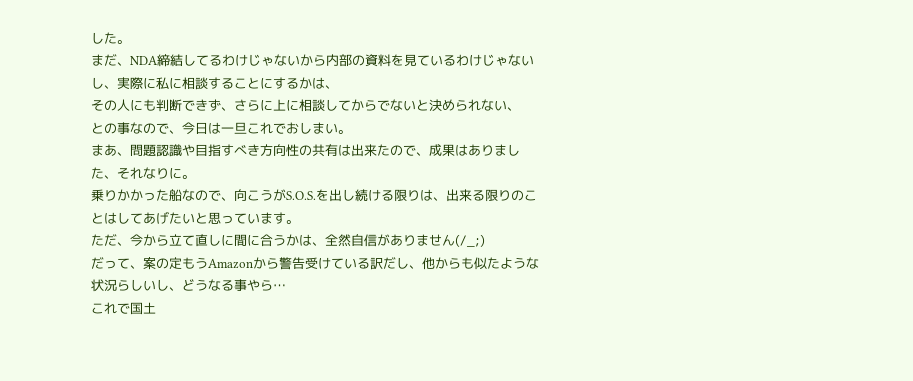した。
まだ、NDA締結してるわけじゃないから内部の資料を見ているわけじゃないし、実際に私に相談することにするかは、
その人にも判断できず、さらに上に相談してからでないと決められない、
との事なので、今日は一旦これでおしまい。
まあ、問題認識や目指すべき方向性の共有は出来たので、成果はありました、それなりに。
乗りかかった船なので、向こうがS.O.S.を出し続ける限りは、出来る限りのことはしてあげたいと思っています。
ただ、今から立て直しに間に合うかは、全然自信がありません(/_;)
だって、案の定もうAmazonから警告受けている訳だし、他からも似たような状況らしいし、どうなる事やら…
これで国土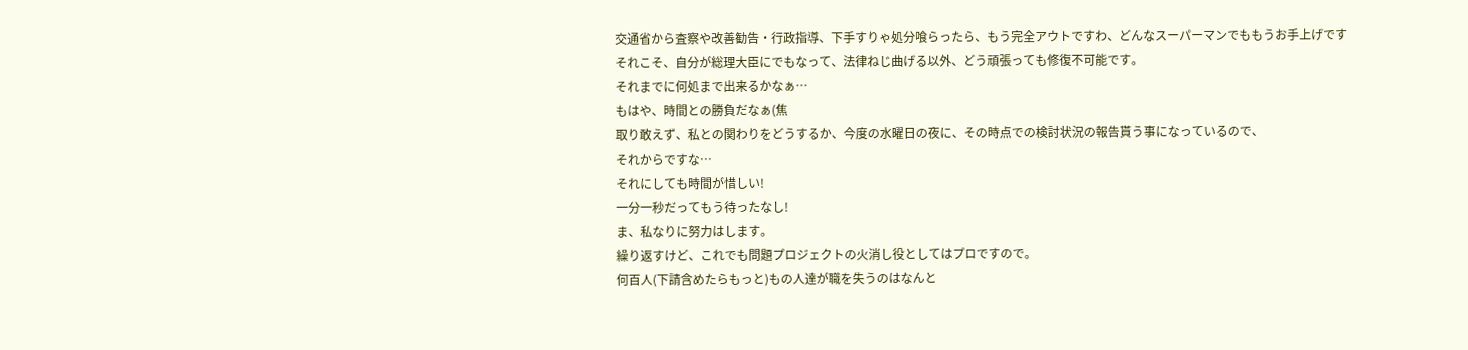交通省から査察や改善勧告・行政指導、下手すりゃ処分喰らったら、もう完全アウトですわ、どんなスーパーマンでももうお手上げです
それこそ、自分が総理大臣にでもなって、法律ねじ曲げる以外、どう頑張っても修復不可能です。
それまでに何処まで出来るかなぁ…
もはや、時間との勝負だなぁ(焦
取り敢えず、私との関わりをどうするか、今度の水曜日の夜に、その時点での検討状況の報告貰う事になっているので、
それからですな…
それにしても時間が惜しい!
一分一秒だってもう待ったなし!
ま、私なりに努力はします。
繰り返すけど、これでも問題プロジェクトの火消し役としてはプロですので。
何百人(下請含めたらもっと)もの人達が職を失うのはなんと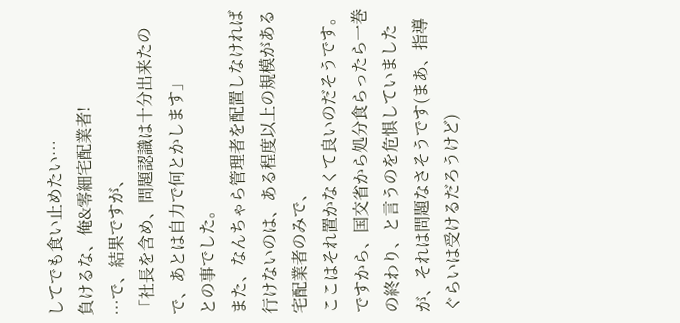してでも食い止めたい…
負けるな、俺&零細宅配業者!
…で、結果ですが、
「社長を含め、問題認識は十分出来たので、あとは自力で何とかします」
との事でした。
また、なんちゃら管理者を配置しなければ行けないのは、ある程度以上の規模がある宅配業者のみで、
ここはそれ置かなくて良いのだそうです。
ですから、国交省から処分食らったら一巻の終わり、と言うのを危惧していましたが、それは問題なさそうです(まあ、指導ぐらいは受けるだろうけど)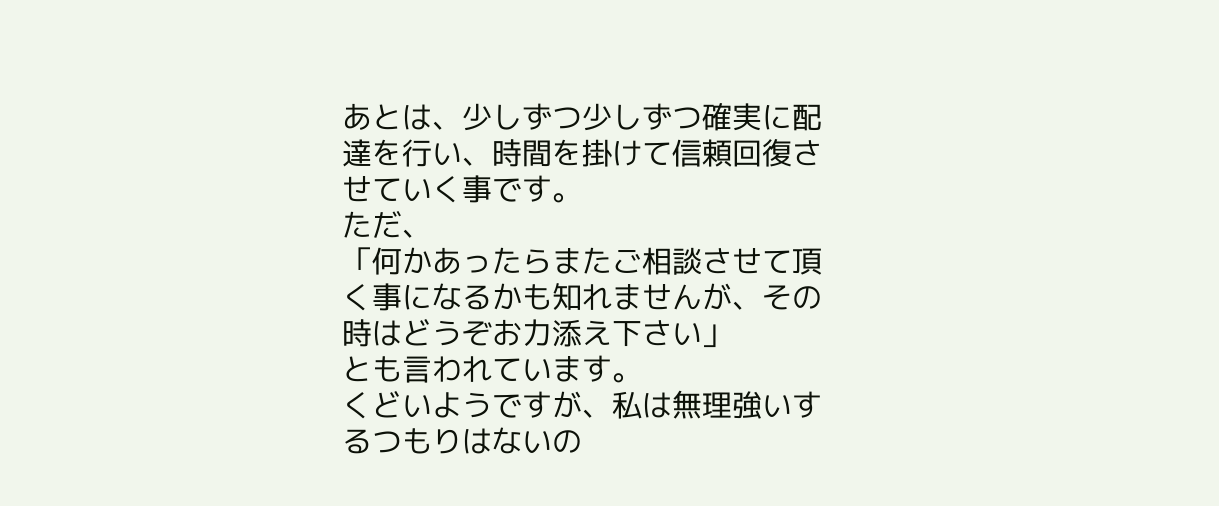あとは、少しずつ少しずつ確実に配達を行い、時間を掛けて信頼回復させていく事です。
ただ、
「何かあったらまたご相談させて頂く事になるかも知れませんが、その時はどうぞお力添え下さい」
とも言われています。
くどいようですが、私は無理強いするつもりはないの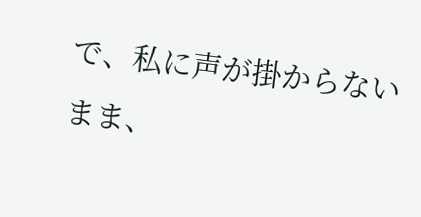で、私に声が掛からないまま、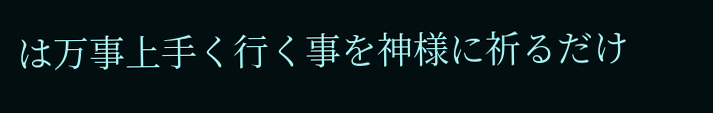は万事上手く行く事を神様に祈るだけ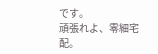です。
頑張れよ、零細宅配。